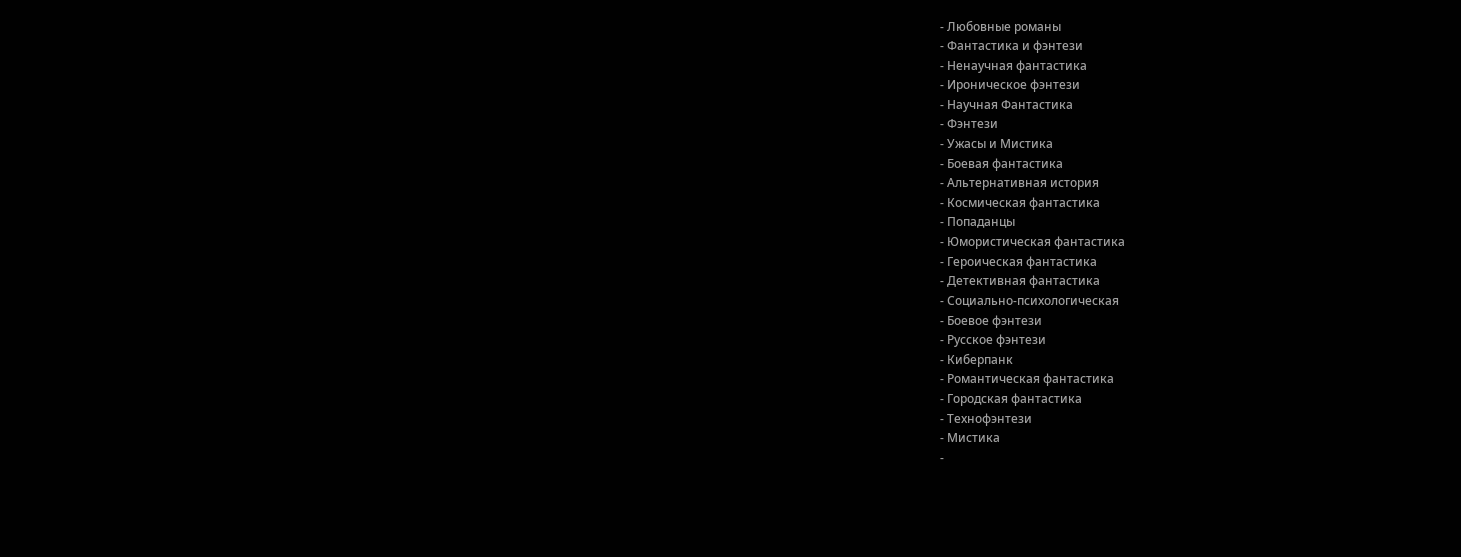- Любовные романы
- Фантастика и фэнтези
- Ненаучная фантастика
- Ироническое фэнтези
- Научная Фантастика
- Фэнтези
- Ужасы и Мистика
- Боевая фантастика
- Альтернативная история
- Космическая фантастика
- Попаданцы
- Юмористическая фантастика
- Героическая фантастика
- Детективная фантастика
- Социально-психологическая
- Боевое фэнтези
- Русское фэнтези
- Киберпанк
- Романтическая фантастика
- Городская фантастика
- Технофэнтези
- Мистика
-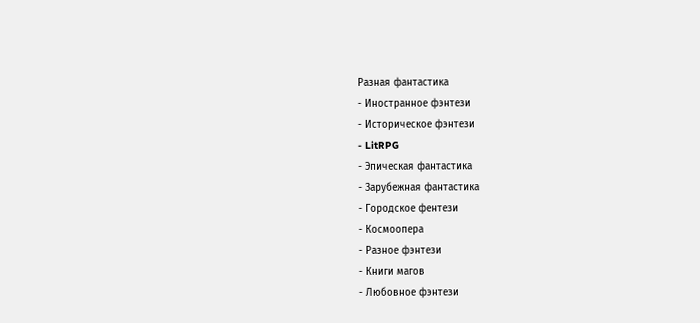Разная фантастика
- Иностранное фэнтези
- Историческое фэнтези
- LitRPG
- Эпическая фантастика
- Зарубежная фантастика
- Городское фентези
- Космоопера
- Разное фэнтези
- Книги магов
- Любовное фэнтези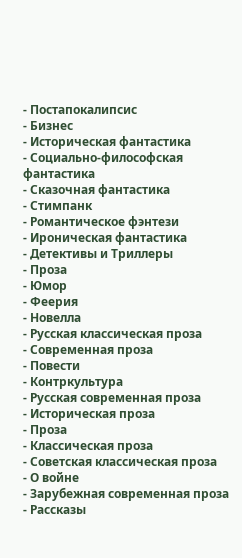- Постапокалипсис
- Бизнес
- Историческая фантастика
- Социально-философская фантастика
- Сказочная фантастика
- Стимпанк
- Романтическое фэнтези
- Ироническая фантастика
- Детективы и Триллеры
- Проза
- Юмор
- Феерия
- Новелла
- Русская классическая проза
- Современная проза
- Повести
- Контркультура
- Русская современная проза
- Историческая проза
- Проза
- Классическая проза
- Советская классическая проза
- О войне
- Зарубежная современная проза
- Рассказы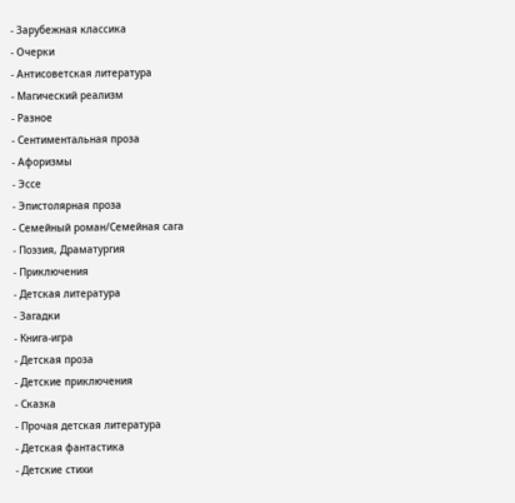- Зарубежная классика
- Очерки
- Антисоветская литература
- Магический реализм
- Разное
- Сентиментальная проза
- Афоризмы
- Эссе
- Эпистолярная проза
- Семейный роман/Семейная сага
- Поэзия, Драматургия
- Приключения
- Детская литература
- Загадки
- Книга-игра
- Детская проза
- Детские приключения
- Сказка
- Прочая детская литература
- Детская фантастика
- Детские стихи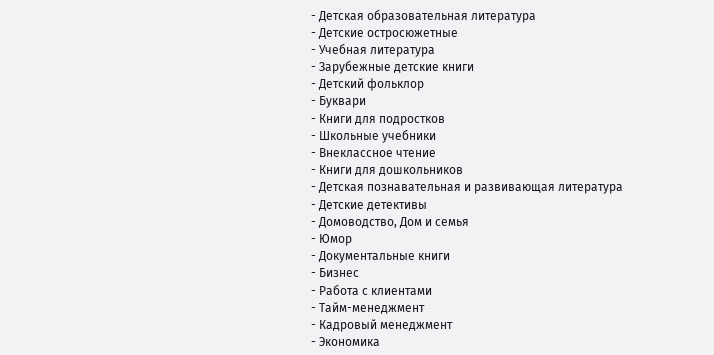- Детская образовательная литература
- Детские остросюжетные
- Учебная литература
- Зарубежные детские книги
- Детский фольклор
- Буквари
- Книги для подростков
- Школьные учебники
- Внеклассное чтение
- Книги для дошкольников
- Детская познавательная и развивающая литература
- Детские детективы
- Домоводство, Дом и семья
- Юмор
- Документальные книги
- Бизнес
- Работа с клиентами
- Тайм-менеджмент
- Кадровый менеджмент
- Экономика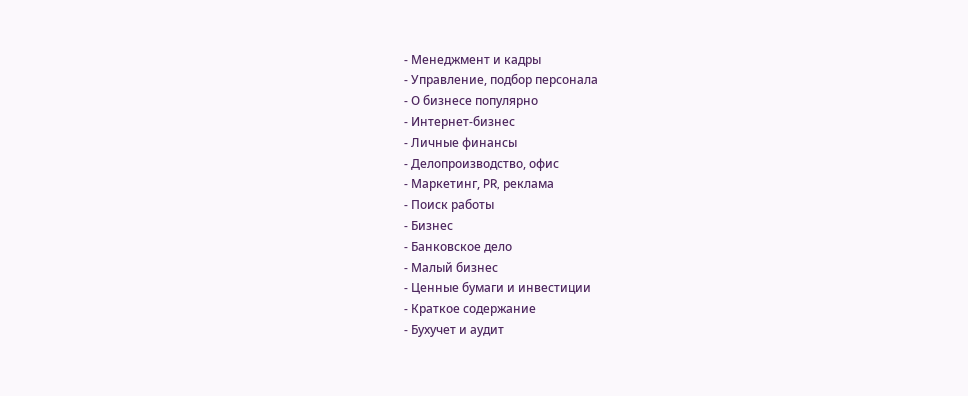- Менеджмент и кадры
- Управление, подбор персонала
- О бизнесе популярно
- Интернет-бизнес
- Личные финансы
- Делопроизводство, офис
- Маркетинг, PR, реклама
- Поиск работы
- Бизнес
- Банковское дело
- Малый бизнес
- Ценные бумаги и инвестиции
- Краткое содержание
- Бухучет и аудит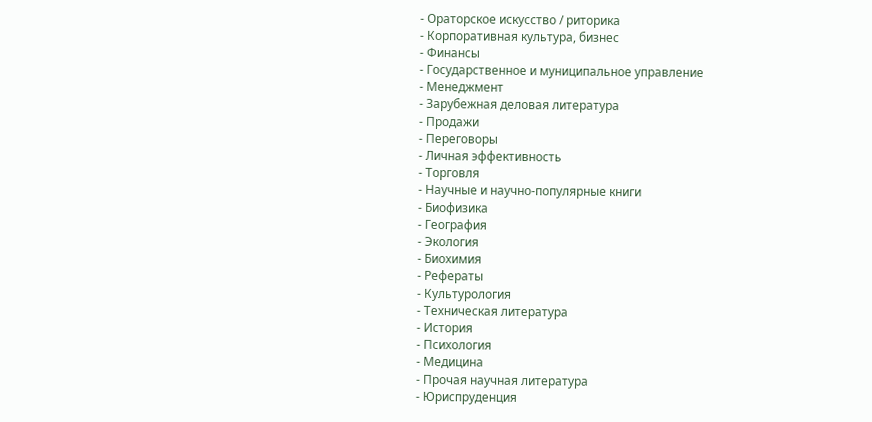- Ораторское искусство / риторика
- Корпоративная культура, бизнес
- Финансы
- Государственное и муниципальное управление
- Менеджмент
- Зарубежная деловая литература
- Продажи
- Переговоры
- Личная эффективность
- Торговля
- Научные и научно-популярные книги
- Биофизика
- География
- Экология
- Биохимия
- Рефераты
- Культурология
- Техническая литература
- История
- Психология
- Медицина
- Прочая научная литература
- Юриспруденция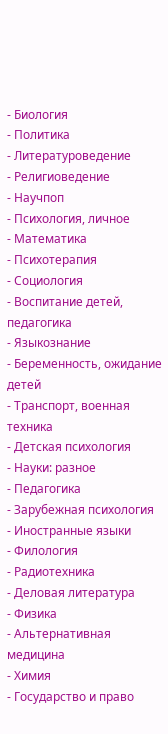- Биология
- Политика
- Литературоведение
- Религиоведение
- Научпоп
- Психология, личное
- Математика
- Психотерапия
- Социология
- Воспитание детей, педагогика
- Языкознание
- Беременность, ожидание детей
- Транспорт, военная техника
- Детская психология
- Науки: разное
- Педагогика
- Зарубежная психология
- Иностранные языки
- Филология
- Радиотехника
- Деловая литература
- Физика
- Альтернативная медицина
- Химия
- Государство и право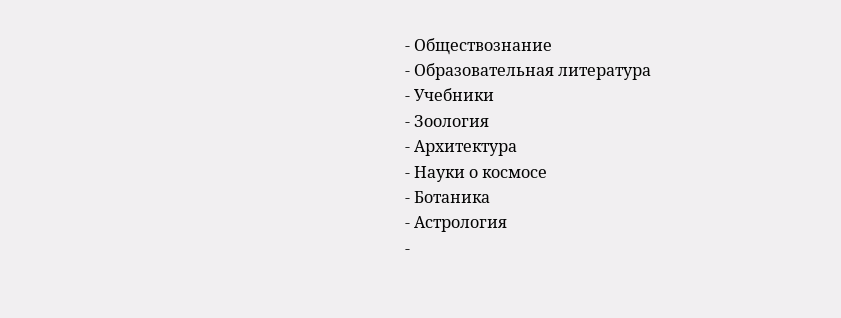- Обществознание
- Образовательная литература
- Учебники
- Зоология
- Архитектура
- Науки о космосе
- Ботаника
- Астрология
-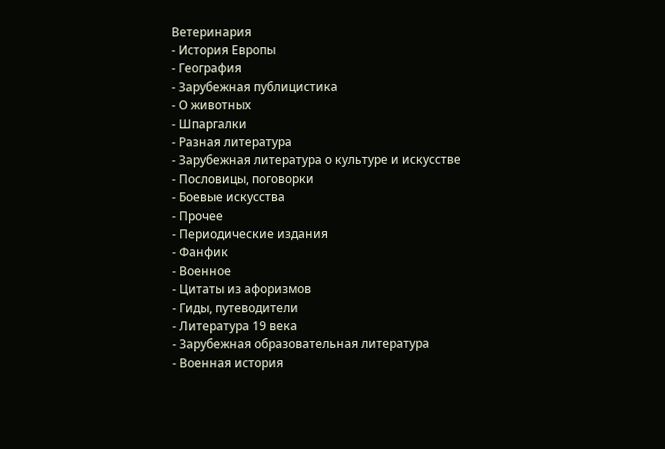Ветеринария
- История Европы
- География
- Зарубежная публицистика
- О животных
- Шпаргалки
- Разная литература
- Зарубежная литература о культуре и искусстве
- Пословицы, поговорки
- Боевые искусства
- Прочее
- Периодические издания
- Фанфик
- Военное
- Цитаты из афоризмов
- Гиды, путеводители
- Литература 19 века
- Зарубежная образовательная литература
- Военная история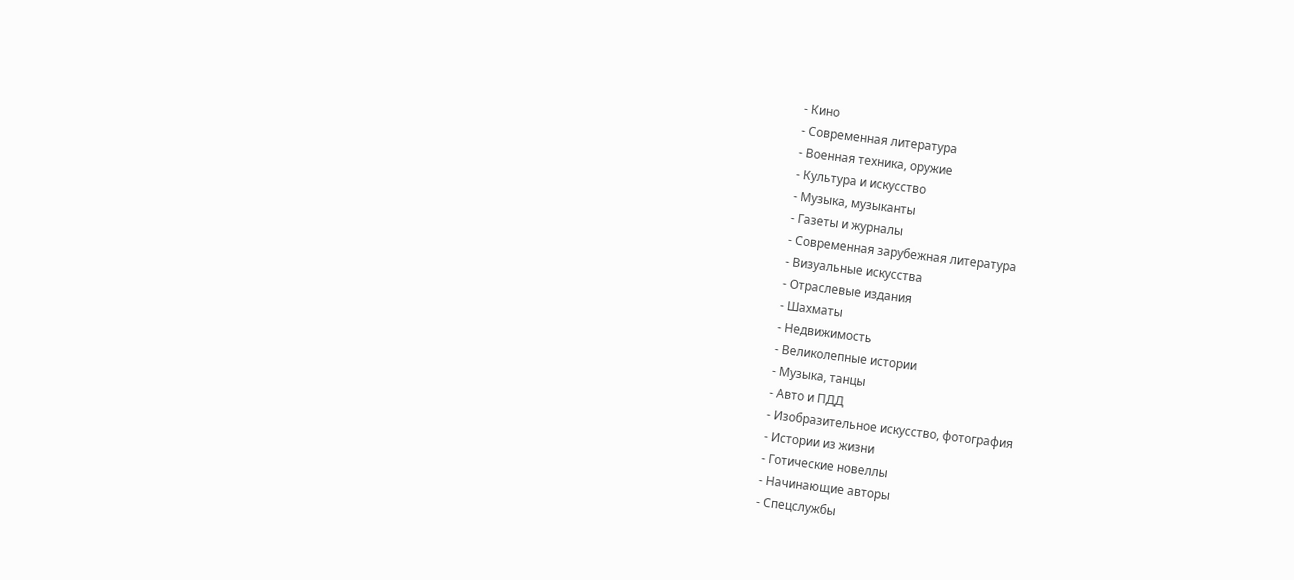- Кино
- Современная литература
- Военная техника, оружие
- Культура и искусство
- Музыка, музыканты
- Газеты и журналы
- Современная зарубежная литература
- Визуальные искусства
- Отраслевые издания
- Шахматы
- Недвижимость
- Великолепные истории
- Музыка, танцы
- Авто и ПДД
- Изобразительное искусство, фотография
- Истории из жизни
- Готические новеллы
- Начинающие авторы
- Спецслужбы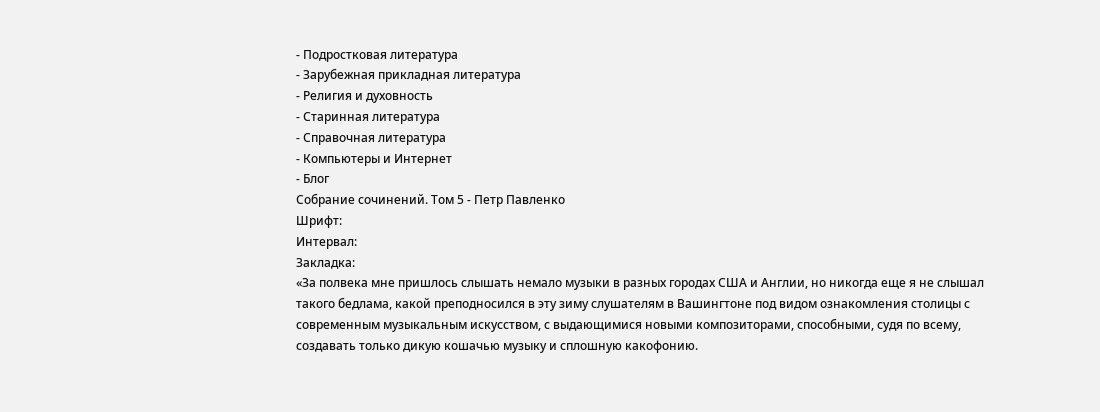- Подростковая литература
- Зарубежная прикладная литература
- Религия и духовность
- Старинная литература
- Справочная литература
- Компьютеры и Интернет
- Блог
Собрание сочинений. Том 5 - Петр Павленко
Шрифт:
Интервал:
Закладка:
«За полвека мне пришлось слышать немало музыки в разных городах США и Англии, но никогда еще я не слышал такого бедлама, какой преподносился в эту зиму слушателям в Вашингтоне под видом ознакомления столицы с современным музыкальным искусством, с выдающимися новыми композиторами, способными, судя по всему, создавать только дикую кошачью музыку и сплошную какофонию.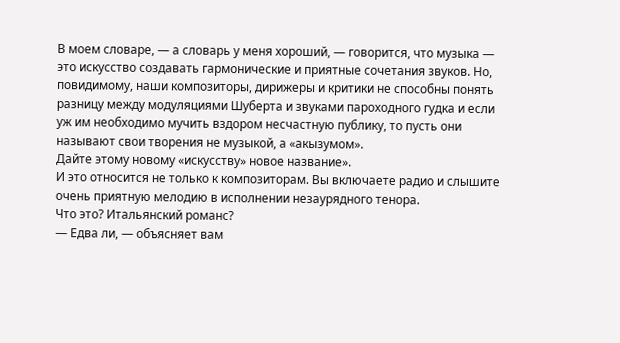В моем словаре, — а словарь у меня хороший, — говорится, что музыка — это искусство создавать гармонические и приятные сочетания звуков. Но, повидимому, наши композиторы, дирижеры и критики не способны понять разницу между модуляциями Шуберта и звуками пароходного гудка и если уж им необходимо мучить вздором несчастную публику, то пусть они называют свои творения не музыкой, а «акызумом».
Дайте этому новому «искусству» новое название».
И это относится не только к композиторам. Вы включаете радио и слышите очень приятную мелодию в исполнении незаурядного тенора.
Что это? Итальянский романс?
— Едва ли, — объясняет вам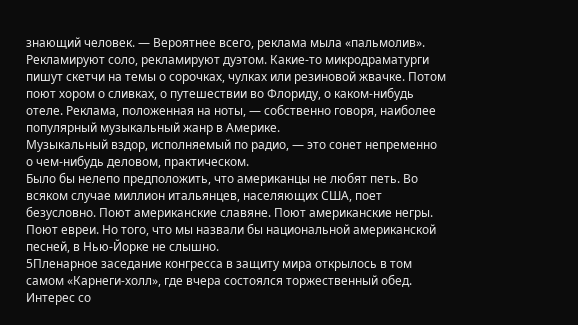знающий человек. — Вероятнее всего, реклама мыла «пальмолив».
Рекламируют соло, рекламируют дуэтом. Какие-то микродраматурги пишут скетчи на темы о сорочках, чулках или резиновой жвачке. Потом поют хором о сливках, о путешествии во Флориду, о каком-нибудь отеле. Реклама, положенная на ноты, — собственно говоря, наиболее популярный музыкальный жанр в Америке.
Музыкальный вздор, исполняемый по радио, — это сонет непременно о чем-нибудь деловом, практическом.
Было бы нелепо предположить, что американцы не любят петь. Во всяком случае миллион итальянцев, населяющих США, поет безусловно. Поют американские славяне. Поют американские негры. Поют евреи. Но того, что мы назвали бы национальной американской песней, в Нью-Йорке не слышно.
5Пленарное заседание конгресса в защиту мира открылось в том самом «Карнеги-холл», где вчера состоялся торжественный обед. Интерес со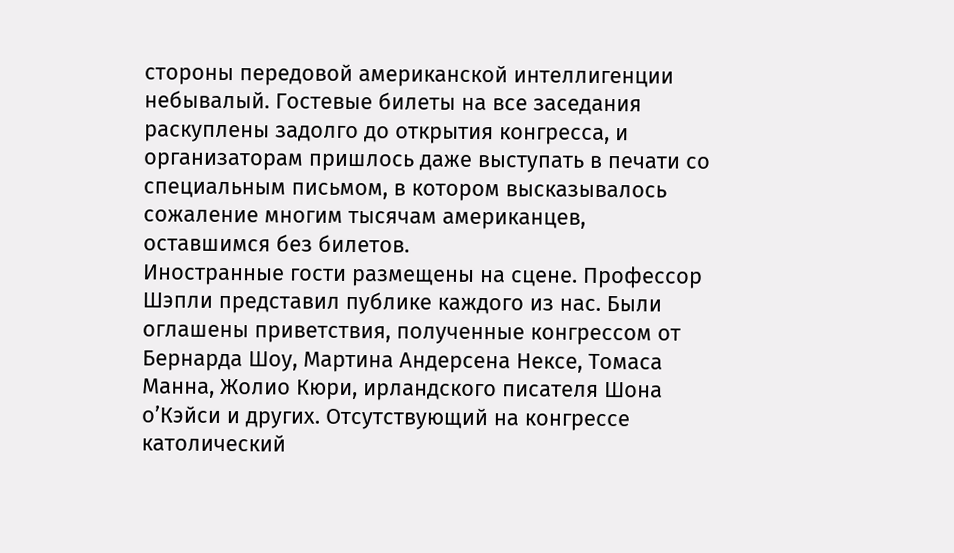стороны передовой американской интеллигенции небывалый. Гостевые билеты на все заседания раскуплены задолго до открытия конгресса, и организаторам пришлось даже выступать в печати со специальным письмом, в котором высказывалось сожаление многим тысячам американцев, оставшимся без билетов.
Иностранные гости размещены на сцене. Профессор Шэпли представил публике каждого из нас. Были оглашены приветствия, полученные конгрессом от Бернарда Шоу, Мартина Андерсена Нексе, Томаса Манна, Жолио Кюри, ирландского писателя Шона о’Кэйси и других. Отсутствующий на конгрессе католический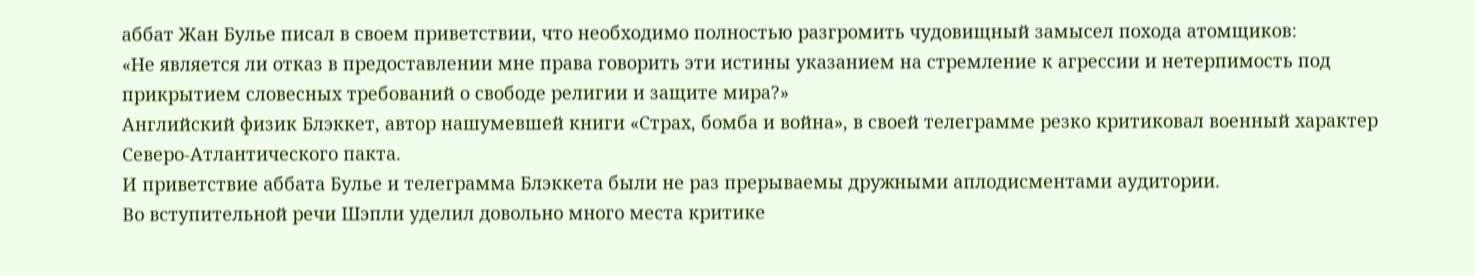аббат Жан Булье писал в своем приветствии, что необходимо полностью разгромить чудовищный замысел похода атомщиков:
«Не является ли отказ в предоставлении мне права говорить эти истины указанием на стремление к агрессии и нетерпимость под прикрытием словесных требований о свободе религии и защите мира?»
Английский физик Блэккет, автор нашумевшей книги «Страх, бомба и война», в своей телеграмме резко критиковал военный характер Северо-Атлантического пакта.
И приветствие аббата Булье и телеграмма Блэккета были не раз прерываемы дружными аплодисментами аудитории.
Во вступительной речи Шэпли уделил довольно много места критике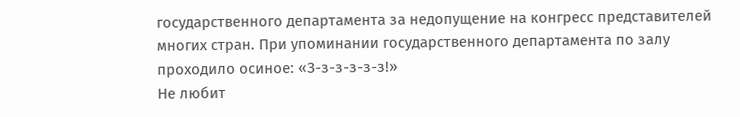государственного департамента за недопущение на конгресс представителей многих стран. При упоминании государственного департамента по залу проходило осиное: «З-з-з-з-з-з!»
Не любит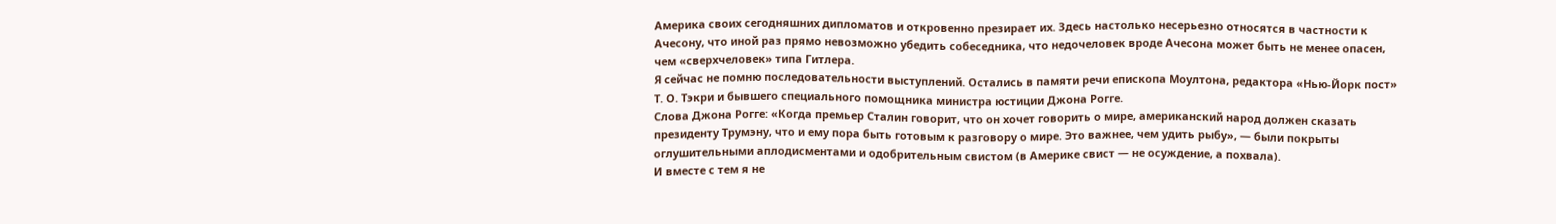Америка своих сегодняшних дипломатов и откровенно презирает их. Здесь настолько несерьезно относятся в частности к Ачесону, что иной раз прямо невозможно убедить собеседника, что недочеловек вроде Ачесона может быть не менее опасен, чем «сверхчеловек» типа Гитлера.
Я сейчас не помню последовательности выступлений. Остались в памяти речи епископа Моултона, редактора «Нью-Йорк пост» Т. О. Тэкри и бывшего специального помощника министра юстиции Джона Рогге.
Слова Джона Рогге: «Когда премьер Сталин говорит, что он хочет говорить о мире, американский народ должен сказать президенту Трумэну, что и ему пора быть готовым к разговору о мире. Это важнее, чем удить рыбу», — были покрыты оглушительными аплодисментами и одобрительным свистом (в Америке свист — не осуждение, а похвала).
И вместе с тем я не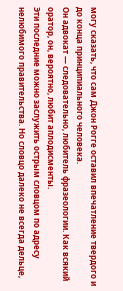могу сказать, что сам Джон Рогге оставил впечатление твердого и до конца принципиального человека.
Он адвокат — следовательно, любитель фразеологии. Как всякий оратор, он, вероятно, любит аплодисменты.
Эти последние можно заслужить острым словцом по адресу нелюбимого правительства. Но словцо далеко не всегда дельце,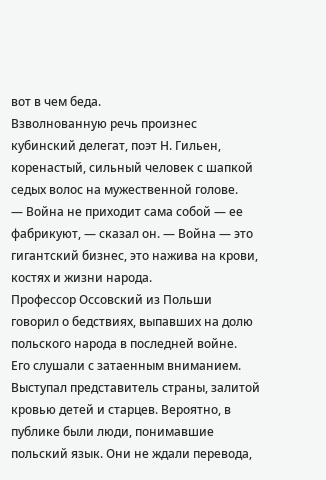вот в чем беда.
Взволнованную речь произнес кубинский делегат, поэт Н. Гильен, коренастый, сильный человек с шапкой седых волос на мужественной голове.
— Война не приходит сама собой — ее фабрикуют, — сказал он. — Война — это гигантский бизнес, это нажива на крови, костях и жизни народа.
Профессор Оссовский из Польши говорил о бедствиях, выпавших на долю польского народа в последней войне.
Его слушали с затаенным вниманием. Выступал представитель страны, залитой кровью детей и старцев. Вероятно, в публике были люди, понимавшие польский язык. Они не ждали перевода,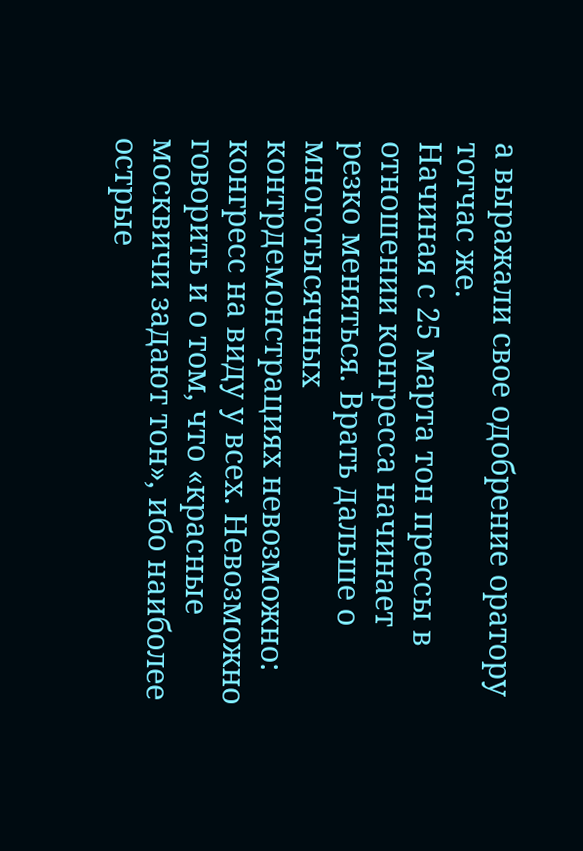а выражали свое одобрение оратору тотчас же.
Начиная с 25 марта тон прессы в отношении конгресса начинает резко меняться. Врать дальше о многотысячных контрдемонстрациях невозможно: конгресс на виду у всех. Невозможно говорить и о том, что «красные москвичи задают тон», ибо наиболее острые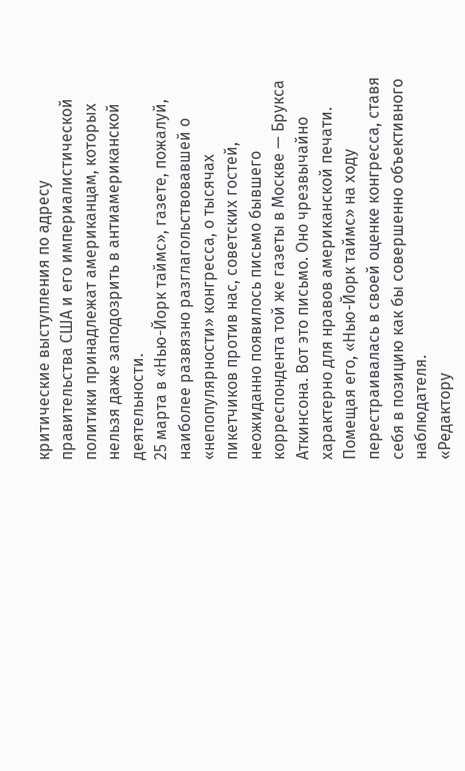критические выступления по адресу правительства США и его империалистической политики принадлежат американцам, которых нельзя даже заподозрить в антиамериканской деятельности.
25 марта в «Нью-Йорк таймс», газете, пожалуй, наиболее развязно разглагольствовавшей о «непопулярности» конгресса, о тысячах пикетчиков против нас, советских гостей, неожиданно появилось письмо бывшего корреспондента той же газеты в Москве — Брукса Аткинсона. Вот это письмо. Оно чрезвычайно характерно для нравов американской печати. Помещая его, «Нью-Йорк таймс» на ходу перестраивалась в своей оценке конгресса, ставя себя в позицию как бы совершенно объективного наблюдателя.
«Редактору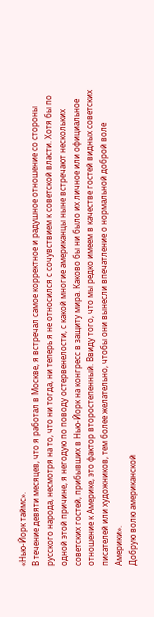«Нью-Йорк таймс».
В течение девяти месяцев, что я работал в Москве, я встречал самое корректное и радушное отношение со стороны русского народа, несмотря на то, что ни тогда, ни теперь я не относился с сочувствием к советской власти. Хотя бы по одной этой причине, я негодую по поводу остервенелости, с какой многие американцы ныне встречают нескольких советских гостей, прибывших в Нью-Йорк на конгресс в защиту мира. Каково бы ни было их личное или официальное отношение к Америке, это фактор второстепенный. Ввиду того, что мы редко имеем в качестве гостей видных советских писателей или художников, тем более желательно, чтобы они вынесли впечатление о нормальной доброй воле Америки».
Добрую волю американской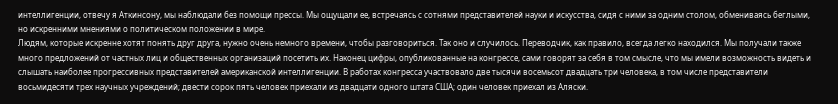интеллигенции, отвечу я Аткинсону, мы наблюдали без помощи прессы. Мы ощущали ее, встречаясь с сотнями представителей науки и искусства, сидя с ними за одним столом, обмениваясь беглыми, но искренними мнениями о политическом положении в мире.
Людям, которые искренне хотят понять друг друга, нужно очень немного времени, чтобы разговориться. Так оно и случилось. Переводчик, как правило, всегда легко находился. Мы получали также много предложений от частных лиц и общественных организаций посетить их. Наконец цифры, опубликованные на конгрессе, сами говорят за себя в том смысле, что мы имели возможность видеть и слышать наиболее прогрессивных представителей американской интеллигенции. В работах конгресса участвовало две тысячи восемьсот двадцать три человека, в том числе представители восьмидесяти трех научных учреждений; двести сорок пять человек приехали из двадцати одного штата США; один человек приехал из Аляски.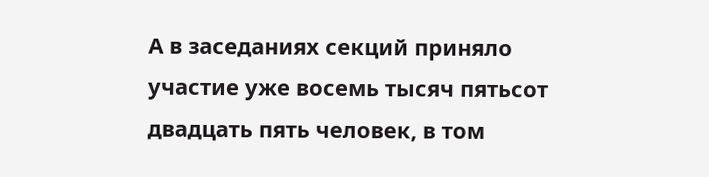А в заседаниях секций приняло участие уже восемь тысяч пятьсот двадцать пять человек, в том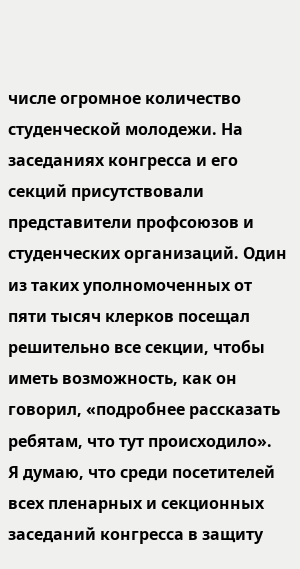числе огромное количество студенческой молодежи. На заседаниях конгресса и его секций присутствовали представители профсоюзов и студенческих организаций. Один из таких уполномоченных от пяти тысяч клерков посещал решительно все секции, чтобы иметь возможность, как он говорил, «подробнее рассказать ребятам, что тут происходило».
Я думаю, что среди посетителей всех пленарных и секционных заседаний конгресса в защиту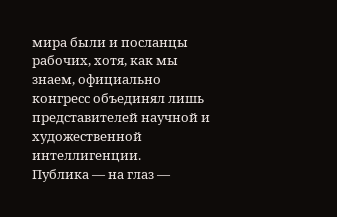мира были и посланцы рабочих, хотя, как мы знаем, официально конгресс объединял лишь представителей научной и художественной интеллигенции.
Публика — на глаз —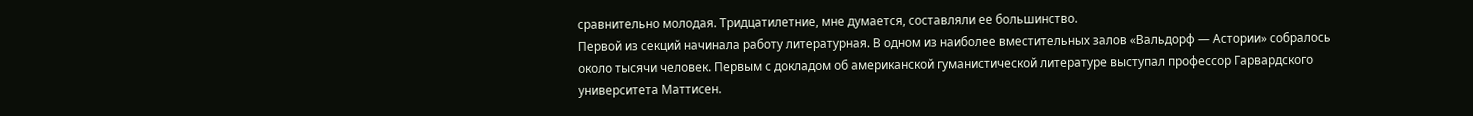сравнительно молодая. Тридцатилетние, мне думается, составляли ее большинство.
Первой из секций начинала работу литературная. В одном из наиболее вместительных залов «Вальдорф — Астории» собралось около тысячи человек. Первым с докладом об американской гуманистической литературе выступал профессор Гарвардского университета Маттисен.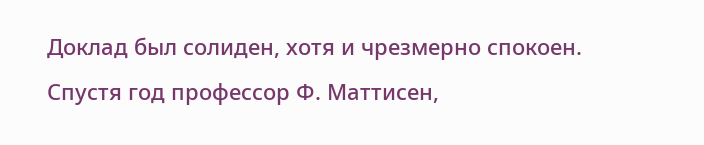Доклад был солиден, хотя и чрезмерно спокоен. Спустя год профессор Ф. Маттисен,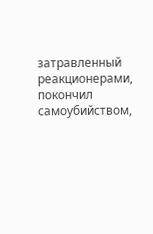затравленный реакционерами, покончил самоубийством,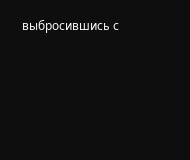выбросившись с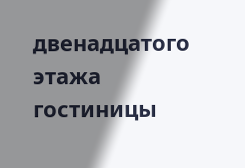двенадцатого этажа гостиницы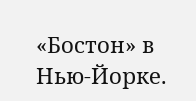«Бостон» в Нью-Йорке.